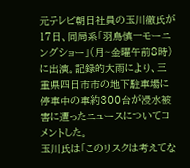元テレビ朝日社員の玉川徹氏が17日、同局系「羽鳥慎一モーニングショー」(月~金曜午前8時)に出演。記録的大雨により、三重県四日市市の地下駐車場に停車中の車約300台が浸水被害に遭ったニュースについてコメントした。
玉川氏は「このリスクは考えてな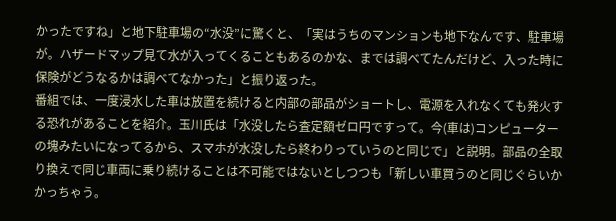かったですね」と地下駐車場の“水没”に驚くと、「実はうちのマンションも地下なんです、駐車場が。ハザードマップ見て水が入ってくることもあるのかな、までは調べてたんだけど、入った時に保険がどうなるかは調べてなかった」と振り返った。
番組では、一度浸水した車は放置を続けると内部の部品がショートし、電源を入れなくても発火する恐れがあることを紹介。玉川氏は「水没したら査定額ゼロ円ですって。今(車は)コンピューターの塊みたいになってるから、スマホが水没したら終わりっていうのと同じで」と説明。部品の全取り換えで同じ車両に乗り続けることは不可能ではないとしつつも「新しい車買うのと同じぐらいかかっちゃう。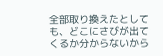全部取り換えたとしても、どこにさびが出てくるか分からないから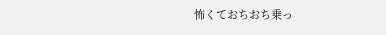怖くておちおち乗っ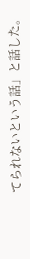てられないという話」と話した。